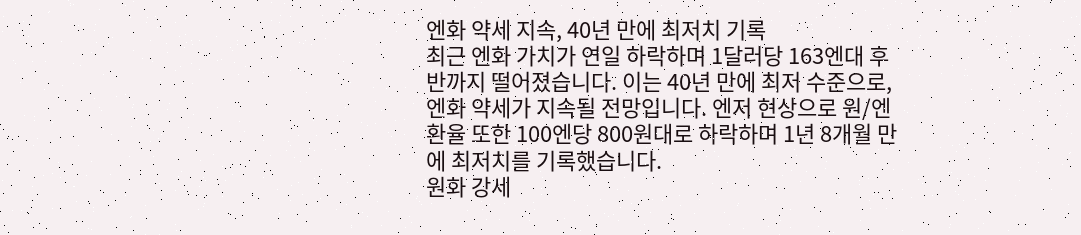엔화 약세 지속, 40년 만에 최저치 기록
최근 엔화 가치가 연일 하락하며 1달러당 163엔대 후반까지 떨어졌습니다. 이는 40년 만에 최저 수준으로, 엔화 약세가 지속될 전망입니다. 엔저 현상으로 원/엔 환율 또한 100엔당 800원대로 하락하며 1년 8개월 만에 최저치를 기록했습니다.
원화 강세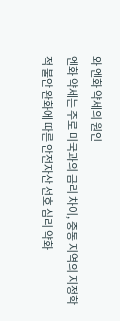와 엔화 약세의 원인
엔화 약세는 주로 미국과의 금리 차이, 중동 지역의 지정학적 불안 완화에 따른 안전자산 선호 심리 약화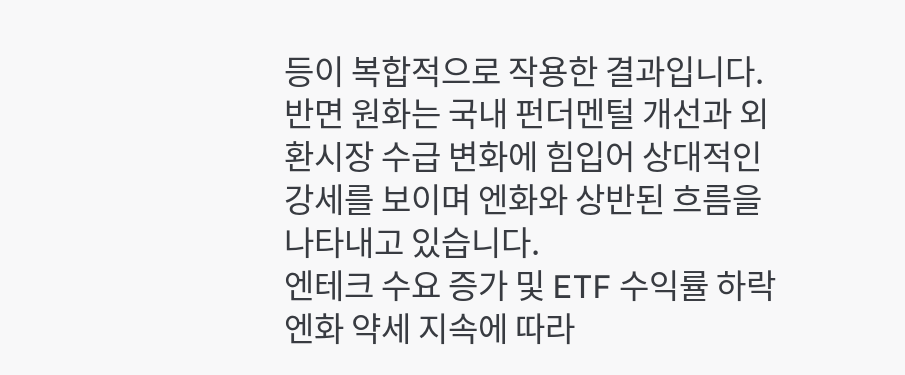등이 복합적으로 작용한 결과입니다. 반면 원화는 국내 펀더멘털 개선과 외환시장 수급 변화에 힘입어 상대적인 강세를 보이며 엔화와 상반된 흐름을 나타내고 있습니다.
엔테크 수요 증가 및 ETF 수익률 하락
엔화 약세 지속에 따라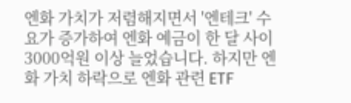엔화 가치가 저렴해지면서 '엔테크' 수요가 증가하여 엔화 예금이 한 달 사이 3000억원 이상 늘었습니다. 하지만 엔화 가치 하락으로 엔화 관련 ETF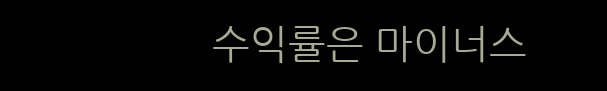수익률은 마이너스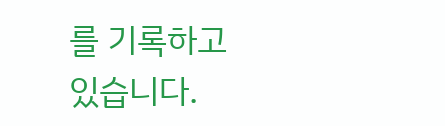를 기록하고 있습니다.